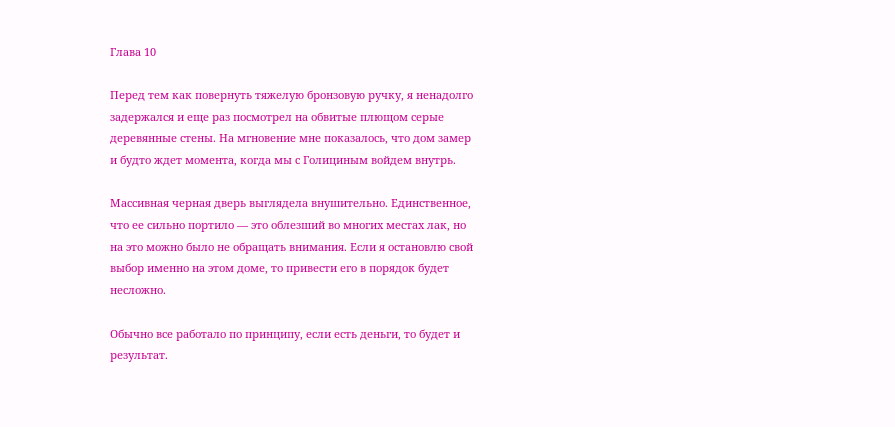Глава 10

Перед тем как повернуть тяжелую бронзовую ручку, я ненадолго задержался и еще раз посмотрел на обвитые плющом серые деревянные стены. На мгновение мне показалось, что дом замер и будто ждет момента, когда мы с Голициным войдем внутрь.

Массивная черная дверь выглядела внушительно. Единственное, что ее сильно портило — это облезший во многих местах лак, но на это можно было не обращать внимания. Если я остановлю свой выбор именно на этом доме, то привести его в порядок будет несложно.

Обычно все работало по принципу, если есть деньги, то будет и результат.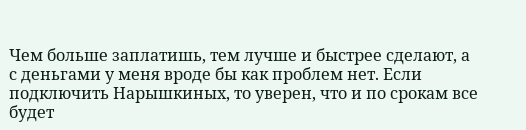Чем больше заплатишь, тем лучше и быстрее сделают, а с деньгами у меня вроде бы как проблем нет. Если подключить Нарышкиных, то уверен, что и по срокам все будет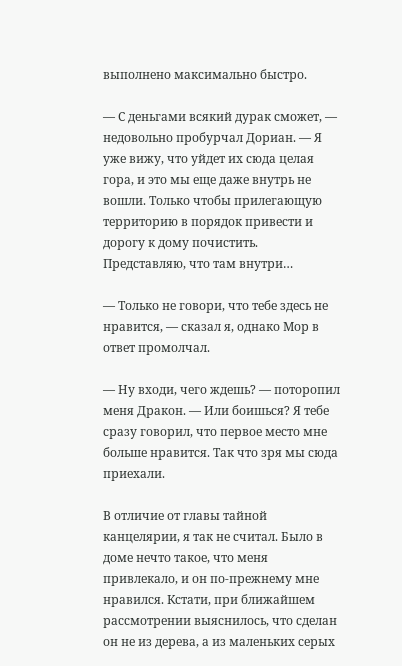выполнено максимально быстро.

— С деньгами всякий дурак сможет, — недовольно пробурчал Дориан. — Я уже вижу, что уйдет их сюда целая гора, и это мы еще даже внутрь не вошли. Только чтобы прилегающую территорию в порядок привести и дорогу к дому почистить. Представляю, что там внутри…

— Только не говори, что тебе здесь не нравится, — сказал я, однако Мор в ответ промолчал.

— Ну входи, чего ждешь? — поторопил меня Дракон. — Или боишься? Я тебе сразу говорил, что первое место мне больше нравится. Так что зря мы сюда приехали.

В отличие от главы тайной канцелярии, я так не считал. Было в доме нечто такое, что меня привлекало, и он по-прежнему мне нравился. Кстати, при ближайшем рассмотрении выяснилось, что сделан он не из дерева, а из маленьких серых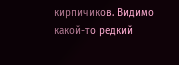кирпичиков. Видимо какой-то редкий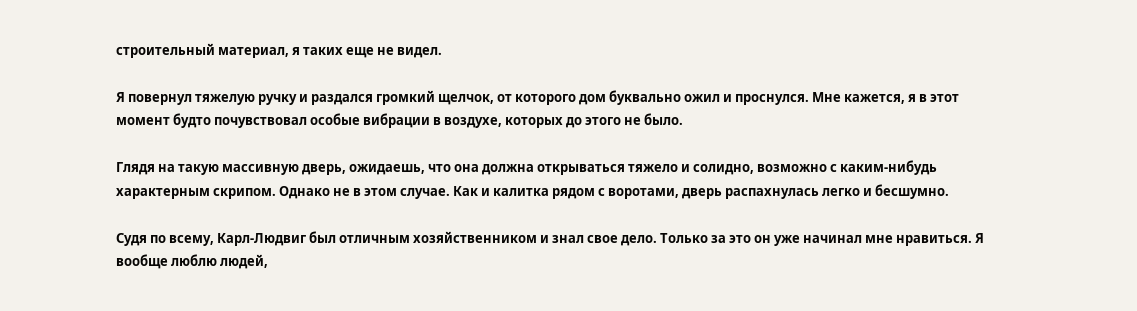строительный материал, я таких еще не видел.

Я повернул тяжелую ручку и раздался громкий щелчок, от которого дом буквально ожил и проснулся. Мне кажется, я в этот момент будто почувствовал особые вибрации в воздухе, которых до этого не было.

Глядя на такую массивную дверь, ожидаешь, что она должна открываться тяжело и солидно, возможно с каким-нибудь характерным скрипом. Однако не в этом случае. Как и калитка рядом с воротами, дверь распахнулась легко и бесшумно.

Судя по всему, Карл-Людвиг был отличным хозяйственником и знал свое дело. Только за это он уже начинал мне нравиться. Я вообще люблю людей,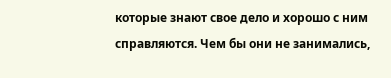которые знают свое дело и хорошо с ним справляются. Чем бы они не занимались,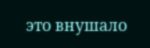это внушало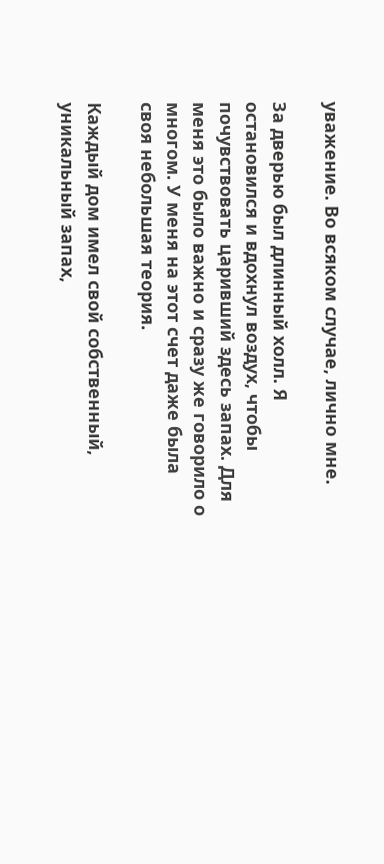уважение. Во всяком случае, лично мне.

За дверью был длинный холл. Я остановился и вдохнул воздух, чтобы почувствовать царивший здесь запах. Для меня это было важно и сразу же говорило о многом. У меня на этот счет даже была своя небольшая теория.

Каждый дом имел свой собственный, уникальный запах,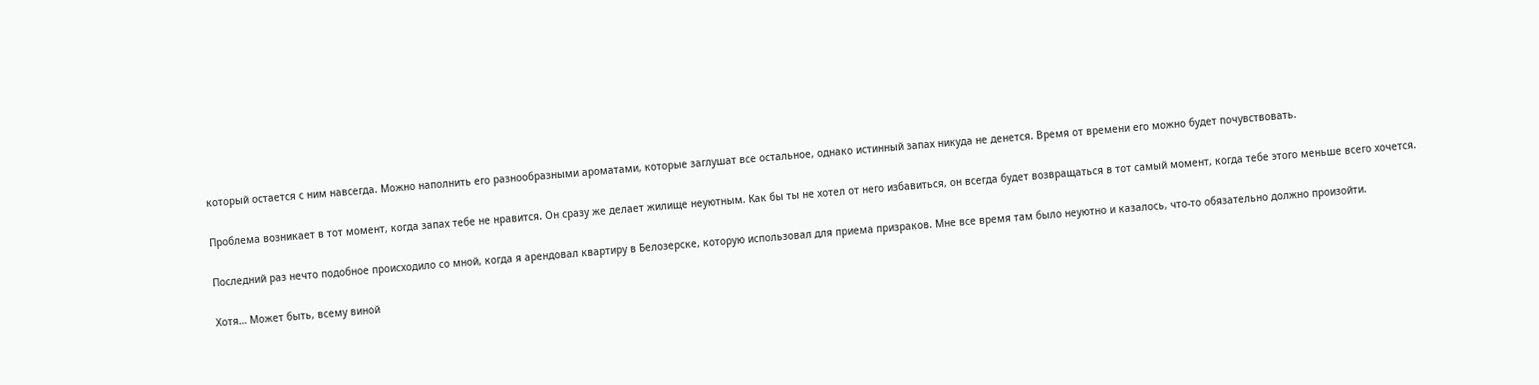который остается с ним навсегда. Можно наполнить его разнообразными ароматами, которые заглушат все остальное, однако истинный запах никуда не денется. Время от времени его можно будет почувствовать.

Проблема возникает в тот момент, когда запах тебе не нравится. Он сразу же делает жилище неуютным. Как бы ты не хотел от него избавиться, он всегда будет возвращаться в тот самый момент, когда тебе этого меньше всего хочется.

Последний раз нечто подобное происходило со мной, когда я арендовал квартиру в Белозерске, которую использовал для приема призраков. Мне все время там было неуютно и казалось, что-то обязательно должно произойти.

Хотя… Может быть, всему виной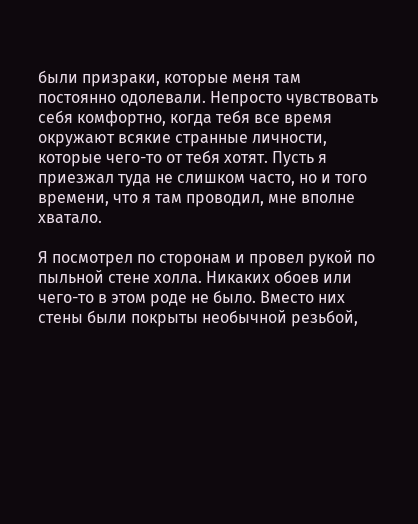были призраки, которые меня там постоянно одолевали. Непросто чувствовать себя комфортно, когда тебя все время окружают всякие странные личности, которые чего-то от тебя хотят. Пусть я приезжал туда не слишком часто, но и того времени, что я там проводил, мне вполне хватало.

Я посмотрел по сторонам и провел рукой по пыльной стене холла. Никаких обоев или чего-то в этом роде не было. Вместо них стены были покрыты необычной резьбой,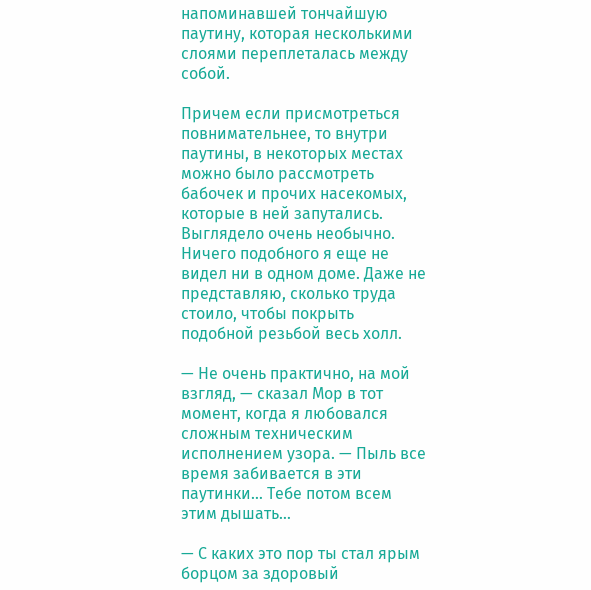напоминавшей тончайшую паутину, которая несколькими слоями переплеталась между собой.

Причем если присмотреться повнимательнее, то внутри паутины, в некоторых местах можно было рассмотреть бабочек и прочих насекомых, которые в ней запутались. Выглядело очень необычно. Ничего подобного я еще не видел ни в одном доме. Даже не представляю, сколько труда стоило, чтобы покрыть подобной резьбой весь холл.

— Не очень практично, на мой взгляд, — сказал Мор в тот момент, когда я любовался сложным техническим исполнением узора. — Пыль все время забивается в эти паутинки… Тебе потом всем этим дышать…

— С каких это пор ты стал ярым борцом за здоровый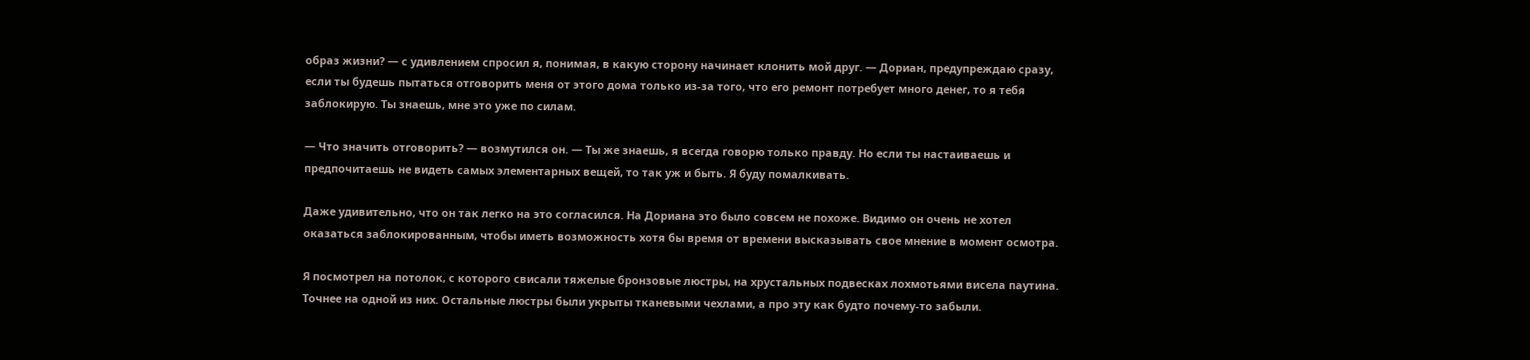образ жизни? — с удивлением спросил я, понимая, в какую сторону начинает клонить мой друг. — Дориан, предупреждаю сразу, если ты будешь пытаться отговорить меня от этого дома только из-за того, что его ремонт потребует много денег, то я тебя заблокирую. Ты знаешь, мне это уже по силам.

— Что значить отговорить? — возмутился он. — Ты же знаешь, я всегда говорю только правду. Но если ты настаиваешь и предпочитаешь не видеть самых элементарных вещей, то так уж и быть. Я буду помалкивать.

Даже удивительно, что он так легко на это согласился. На Дориана это было совсем не похоже. Видимо он очень не хотел оказаться заблокированным, чтобы иметь возможность хотя бы время от времени высказывать свое мнение в момент осмотра.

Я посмотрел на потолок, с которого свисали тяжелые бронзовые люстры, на хрустальных подвесках лохмотьями висела паутина. Точнее на одной из них. Остальные люстры были укрыты тканевыми чехлами, а про эту как будто почему-то забыли.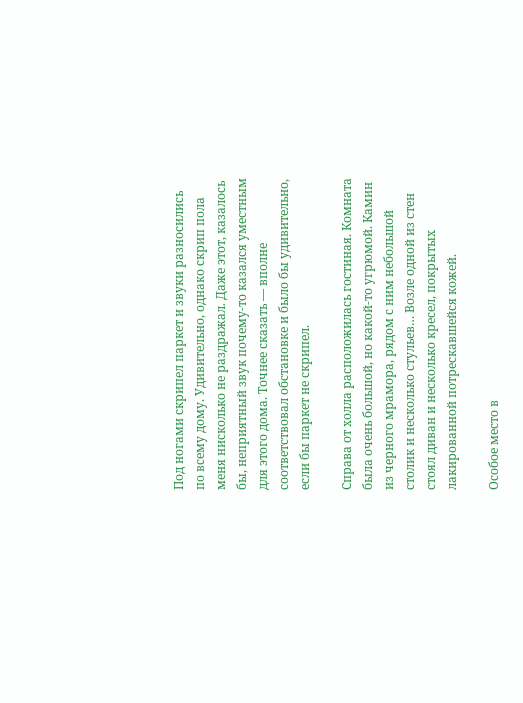Под ногами скрипел паркет и звуки разносились по всему дому. Удивительно, однако скрип пола меня нисколько не раздражал. Даже этот, казалось бы, неприятный звук почему-то казался уместным для этого дома. Точнее сказать — вполне соответствовал обстановке и было бы удивительно, если бы паркет не скрипел.

Справа от холла расположилась гостиная. Комната была очень большой, но какой-то угрюмой. Камин из черного мрамора, рядом с ним небольшой столик и несколько стульев… Возле одной из стен стоял диван и несколько кресел, покрытых лакированной потрескавшейся кожей.

Особое место в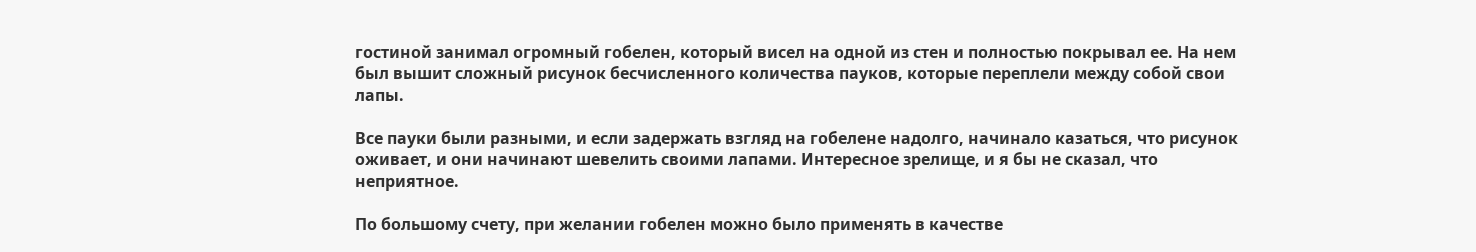гостиной занимал огромный гобелен, который висел на одной из стен и полностью покрывал ее. На нем был вышит сложный рисунок бесчисленного количества пауков, которые переплели между собой свои лапы.

Все пауки были разными, и если задержать взгляд на гобелене надолго, начинало казаться, что рисунок оживает, и они начинают шевелить своими лапами. Интересное зрелище, и я бы не сказал, что неприятное.

По большому счету, при желании гобелен можно было применять в качестве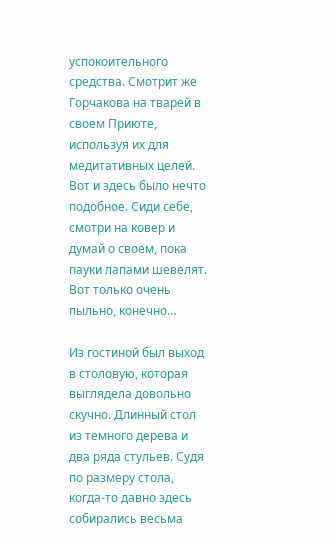успокоительного средства. Смотрит же Горчакова на тварей в своем Приюте, используя их для медитативных целей. Вот и здесь было нечто подобное. Сиди себе, смотри на ковер и думай о своем, пока пауки лапами шевелят. Вот только очень пыльно, конечно…

Из гостиной был выход в столовую, которая выглядела довольно скучно. Длинный стол из темного дерева и два ряда стульев. Судя по размеру стола, когда-то давно здесь собирались весьма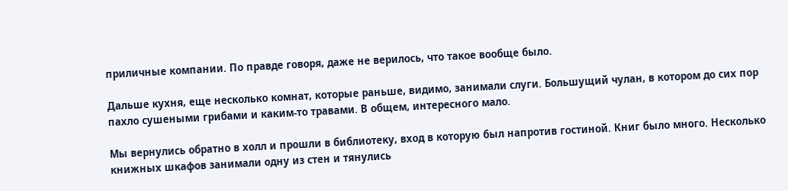приличные компании. По правде говоря, даже не верилось, что такое вообще было.

Дальше кухня, еще несколько комнат, которые раньше, видимо, занимали слуги. Большущий чулан, в котором до сих пор пахло сушеными грибами и каким-то травами. В общем, интересного мало.

Мы вернулись обратно в холл и прошли в библиотеку, вход в которую был напротив гостиной. Книг было много. Несколько книжных шкафов занимали одну из стен и тянулись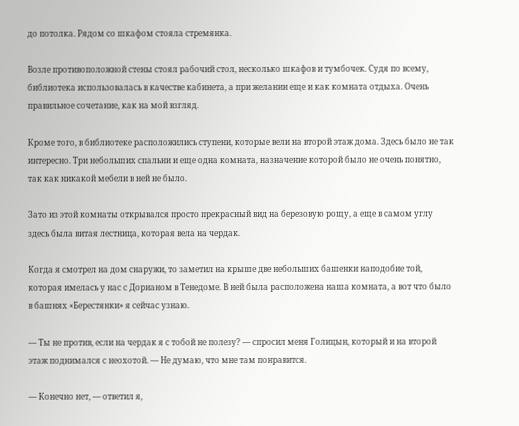до потолка. Рядом со шкафом стояла стремянка.

Возле противоположной стены стоял рабочий стол, несколько шкафов и тумбочек. Судя по всему, библиотека использовалась в качестве кабинета, а при желании еще и как комната отдыха. Очень правильное сочетание, как на мой взгляд.

Кроме того, в библиотеке расположились ступени, которые вели на второй этаж дома. Здесь было не так интересно. Три небольших спальни и еще одна комната, назначение которой было не очень понятно, так как никакой мебели в ней не было.

Зато из этой комнаты открывался просто прекрасный вид на березовую рощу, а еще в самом углу здесь была витая лестница, которая вела на чердак.

Когда я смотрел на дом снаружи, то заметил на крыше две небольших башенки наподобие той, которая имелась у нас с Дорианом в Тенедоме. В ней была расположена наша комната, а вот что было в башнях «Берестянки» я сейчас узнаю.

— Ты не против, если на чердак я с тобой не полезу? — спросил меня Голицын, который и на второй этаж поднимался с неохотой. — Не думаю, что мне там понравится.

— Конечно нет, — ответил я,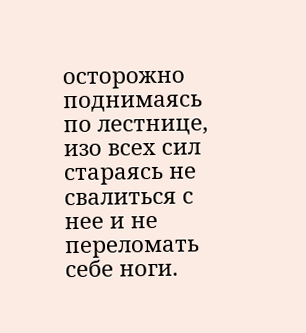осторожно поднимаясь по лестнице, изо всех сил стараясь не свалиться с нее и не переломать себе ноги.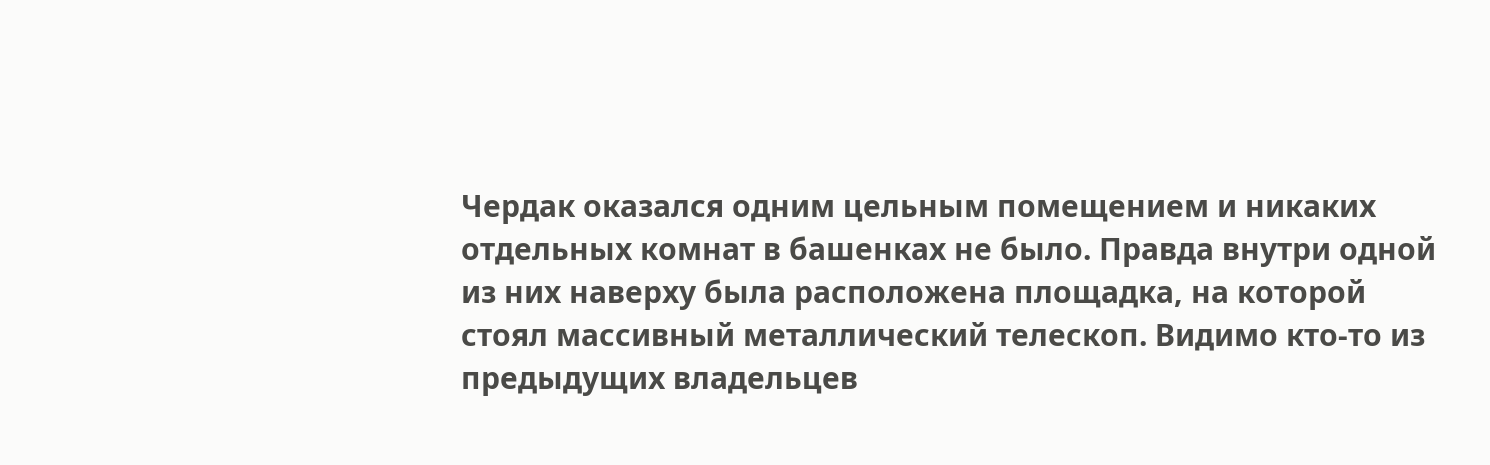Чердак оказался одним цельным помещением и никаких отдельных комнат в башенках не было. Правда внутри одной из них наверху была расположена площадка, на которой стоял массивный металлический телескоп. Видимо кто-то из предыдущих владельцев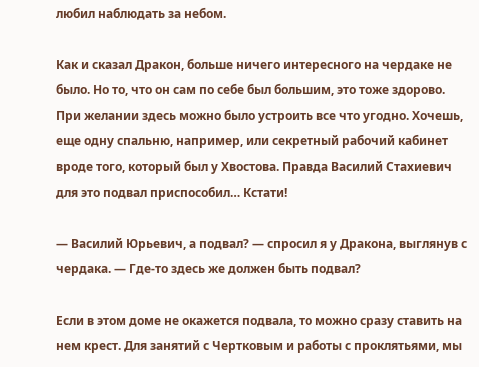любил наблюдать за небом.

Как и сказал Дракон, больше ничего интересного на чердаке не было. Но то, что он сам по себе был большим, это тоже здорово. При желании здесь можно было устроить все что угодно. Хочешь, еще одну спальню, например, или секретный рабочий кабинет вроде того, который был у Хвостова. Правда Василий Стахиевич для это подвал приспособил… Кстати!

— Василий Юрьевич, а подвал? — спросил я у Дракона, выглянув с чердака. — Где-то здесь же должен быть подвал?

Если в этом доме не окажется подвала, то можно сразу ставить на нем крест. Для занятий с Чертковым и работы с проклятьями, мы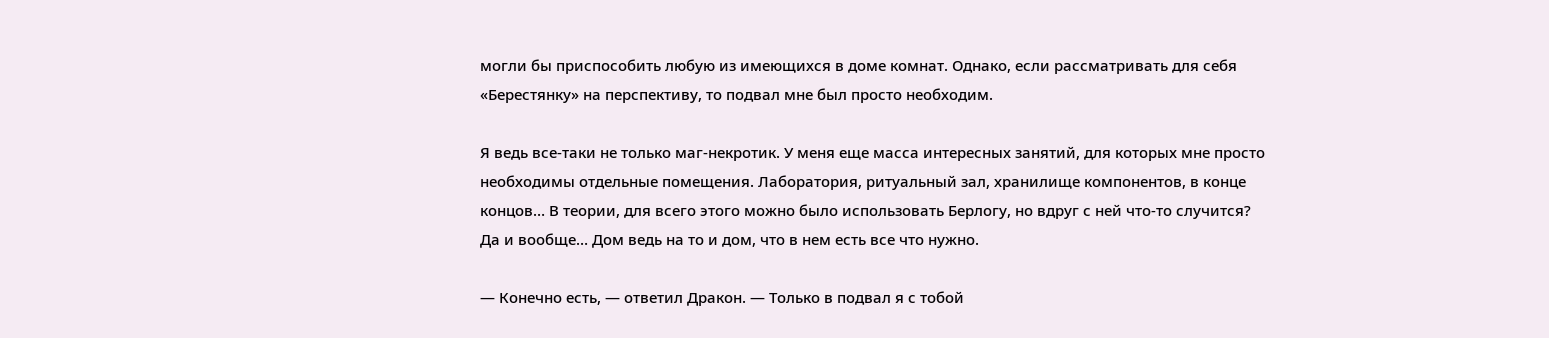могли бы приспособить любую из имеющихся в доме комнат. Однако, если рассматривать для себя «Берестянку» на перспективу, то подвал мне был просто необходим.

Я ведь все-таки не только маг-некротик. У меня еще масса интересных занятий, для которых мне просто необходимы отдельные помещения. Лаборатория, ритуальный зал, хранилище компонентов, в конце концов… В теории, для всего этого можно было использовать Берлогу, но вдруг с ней что-то случится? Да и вообще… Дом ведь на то и дом, что в нем есть все что нужно.

— Конечно есть, — ответил Дракон. — Только в подвал я с тобой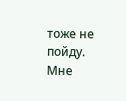тоже не пойду. Мне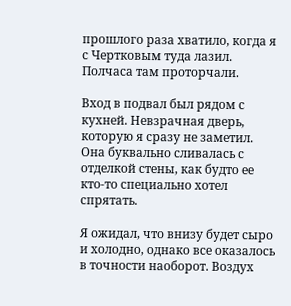прошлого раза хватило, когда я с Чертковым туда лазил. Полчаса там проторчали.

Вход в подвал был рядом с кухней. Невзрачная дверь, которую я сразу не заметил. Она буквально сливалась с отделкой стены, как будто ее кто-то специально хотел спрятать.

Я ожидал, что внизу будет сыро и холодно, однако все оказалось в точности наоборот. Воздух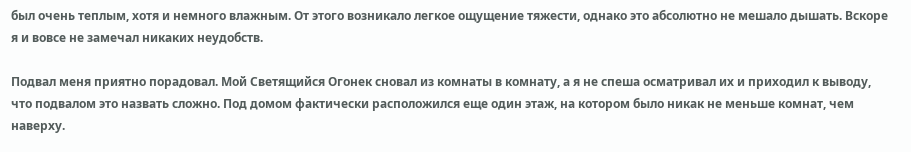был очень теплым, хотя и немного влажным. От этого возникало легкое ощущение тяжести, однако это абсолютно не мешало дышать. Вскоре я и вовсе не замечал никаких неудобств.

Подвал меня приятно порадовал. Мой Светящийся Огонек сновал из комнаты в комнату, а я не спеша осматривал их и приходил к выводу, что подвалом это назвать сложно. Под домом фактически расположился еще один этаж, на котором было никак не меньше комнат, чем наверху.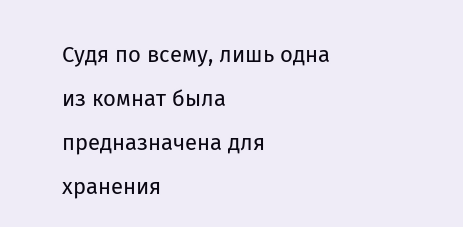Судя по всему, лишь одна из комнат была предназначена для хранения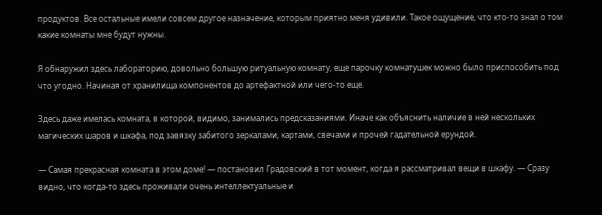продуктов. Все остальные имели совсем другое назначение, которым приятно меня удивили. Такое ощущение, что кто-то знал о том какие комнаты мне будут нужны.

Я обнаружил здесь лабораторию, довольно большую ритуальную комнату, еще парочку комнатушек можно было приспособить под что угодно. Начиная от хранилища компонентов до артефактной или чего-то еще.

Здесь даже имелась комната, в которой, видимо, занимались предсказаниями. Иначе как объяснить наличие в ней нескольких магических шаров и шкафа, под завязку забитого зеркалами, картами, свечами и прочей гадательной ерундой.

— Самая прекрасная комната в этом доме! — постановил Градовский в тот момент, когда я рассматривал вещи в шкафу. — Сразу видно, что когда-то здесь проживали очень интеллектуальные и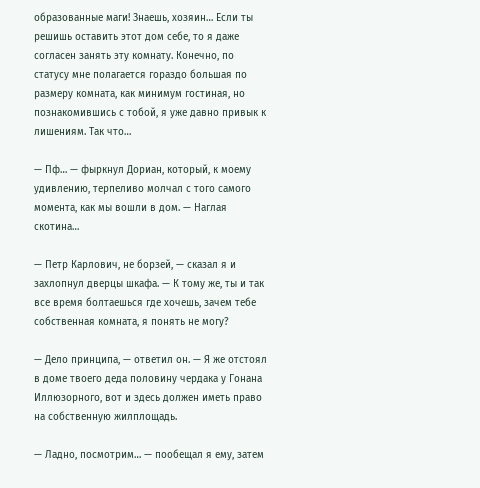образованные маги! Знаешь, хозяин… Если ты решишь оставить этот дом себе, то я даже согласен занять эту комнату. Конечно, по статусу мне полагается гораздо большая по размеру комната, как минимум гостиная, но познакомившись с тобой, я уже давно привык к лишениям. Так что…

— Пф… — фыркнул Дориан, который, к моему удивлению, терпеливо молчал с того самого момента, как мы вошли в дом. — Наглая скотина…

— Петр Карлович, не борзей, — сказал я и захлопнул дверцы шкафа. — К тому же, ты и так все время болтаешься где хочешь, зачем тебе собственная комната, я понять не могу?

— Дело принципа, — ответил он. — Я же отстоял в доме твоего деда половину чердака у Гонана Иллюзорного, вот и здесь должен иметь право на собственную жилплощадь.

— Ладно, посмотрим… — пообещал я ему, затем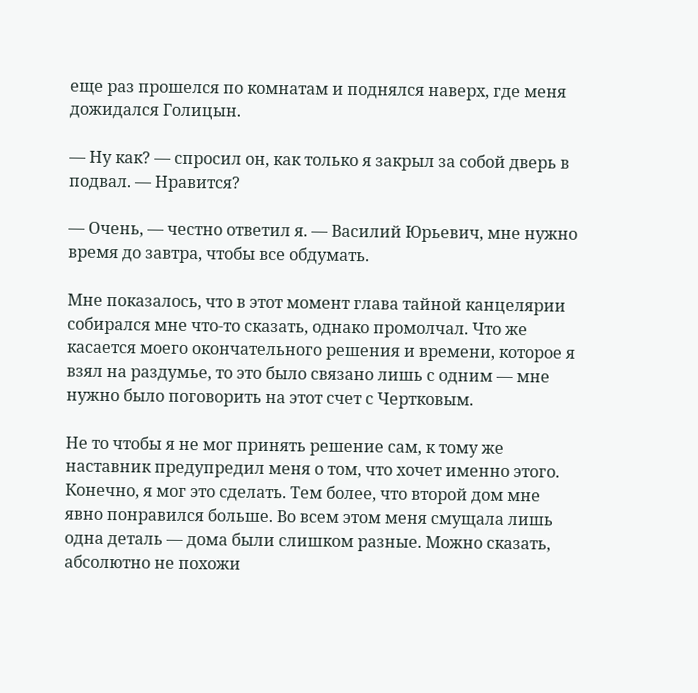еще раз прошелся по комнатам и поднялся наверх, где меня дожидался Голицын.

— Ну как? — спросил он, как только я закрыл за собой дверь в подвал. — Нравится?

— Очень, — честно ответил я. — Василий Юрьевич, мне нужно время до завтра, чтобы все обдумать.

Мне показалось, что в этот момент глава тайной канцелярии собирался мне что-то сказать, однако промолчал. Что же касается моего окончательного решения и времени, которое я взял на раздумье, то это было связано лишь с одним — мне нужно было поговорить на этот счет с Чертковым.

Не то чтобы я не мог принять решение сам, к тому же наставник предупредил меня о том, что хочет именно этого. Конечно, я мог это сделать. Тем более, что второй дом мне явно понравился больше. Во всем этом меня смущала лишь одна деталь — дома были слишком разные. Можно сказать, абсолютно не похожи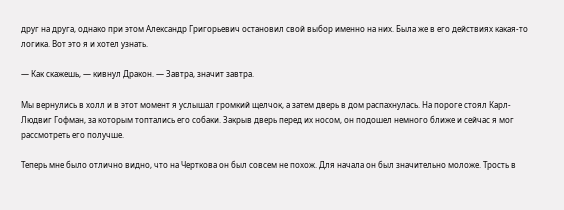друг на друга, однако при этом Александр Григорьевич остановил свой выбор именно на них. Была же в его действиях какая-то логика. Вот это я и хотел узнать.

— Как скажешь, — кивнул Дракон. — Завтра, значит завтра.

Мы вернулись в холл и в этот момент я услышал громкий щелчок, а затем дверь в дом распахнулась. На пороге стоял Карл-Людвиг Гофман, за которым топтались его собаки. Закрыв дверь перед их носом, он подошел немного ближе и сейчас я мог рассмотреть его получше.

Теперь мне было отлично видно, что на Черткова он был совсем не похож. Для начала он был значительно моложе. Трость в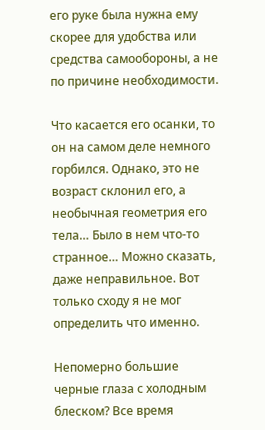его руке была нужна ему скорее для удобства или средства самообороны, а не по причине необходимости.

Что касается его осанки, то он на самом деле немного горбился. Однако, это не возраст склонил его, а необычная геометрия его тела… Было в нем что-то странное… Можно сказать, даже неправильное. Вот только сходу я не мог определить что именно.

Непомерно большие черные глаза с холодным блеском? Все время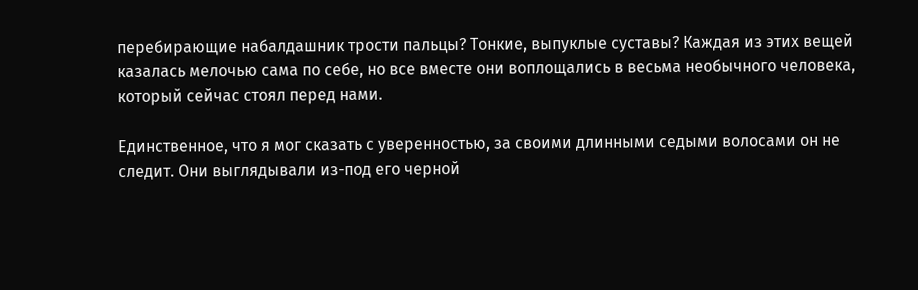перебирающие набалдашник трости пальцы? Тонкие, выпуклые суставы? Каждая из этих вещей казалась мелочью сама по себе, но все вместе они воплощались в весьма необычного человека, который сейчас стоял перед нами.

Единственное, что я мог сказать с уверенностью, за своими длинными седыми волосами он не следит. Они выглядывали из-под его черной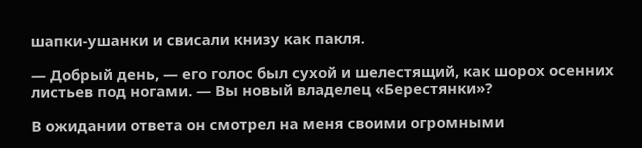шапки-ушанки и свисали книзу как пакля.

— Добрый день, — его голос был сухой и шелестящий, как шорох осенних листьев под ногами. — Вы новый владелец «Берестянки»?

В ожидании ответа он смотрел на меня своими огромными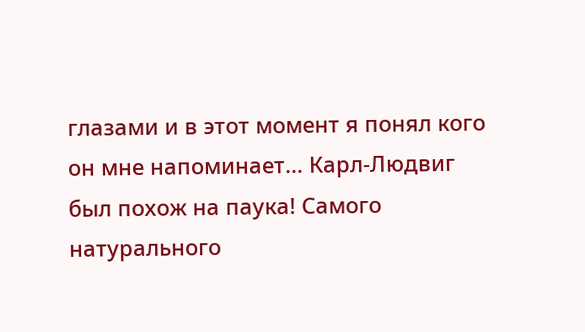глазами и в этот момент я понял кого он мне напоминает… Карл-Людвиг был похож на паука! Самого натурального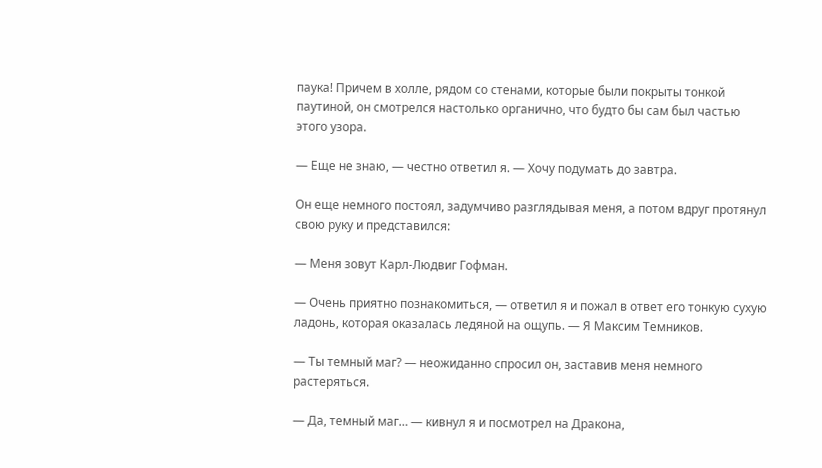паука! Причем в холле, рядом со стенами, которые были покрыты тонкой паутиной, он смотрелся настолько органично, что будто бы сам был частью этого узора.

— Еще не знаю, — честно ответил я. — Хочу подумать до завтра.

Он еще немного постоял, задумчиво разглядывая меня, а потом вдруг протянул свою руку и представился:

— Меня зовут Карл-Людвиг Гофман.

— Очень приятно познакомиться, — ответил я и пожал в ответ его тонкую сухую ладонь, которая оказалась ледяной на ощупь. — Я Максим Темников.

— Ты темный маг? — неожиданно спросил он, заставив меня немного растеряться.

— Да, темный маг… — кивнул я и посмотрел на Дракона,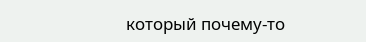который почему-то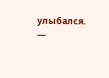улыбался. —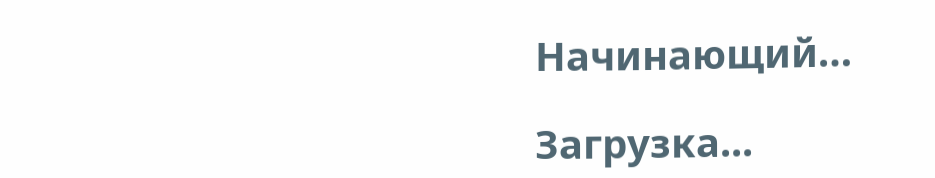Начинающий…

Загрузка...